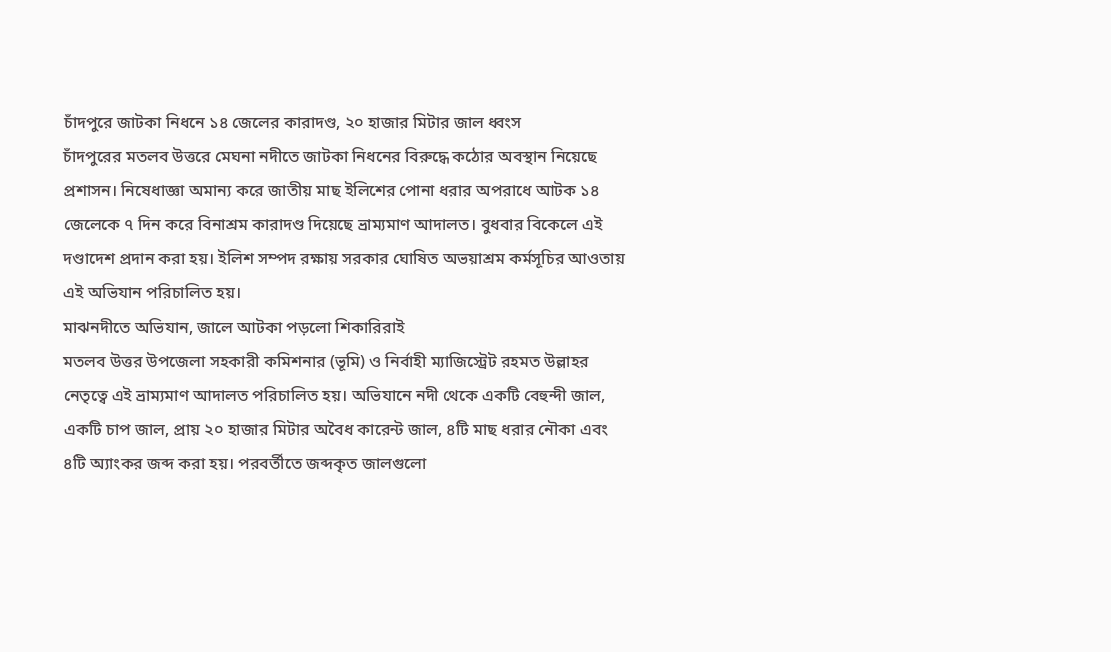চাঁদপুরে জাটকা নিধনে ১৪ জেলের কারাদণ্ড, ২০ হাজার মিটার জাল ধ্বংস
চাঁদপুরের মতলব উত্তরে মেঘনা নদীতে জাটকা নিধনের বিরুদ্ধে কঠোর অবস্থান নিয়েছে প্রশাসন। নিষেধাজ্ঞা অমান্য করে জাতীয় মাছ ইলিশের পোনা ধরার অপরাধে আটক ১৪ জেলেকে ৭ দিন করে বিনাশ্রম কারাদণ্ড দিয়েছে ভ্রাম্যমাণ আদালত। বুধবার বিকেলে এই দণ্ডাদেশ প্রদান করা হয়। ইলিশ সম্পদ রক্ষায় সরকার ঘোষিত অভয়াশ্রম কর্মসূচির আওতায় এই অভিযান পরিচালিত হয়।
মাঝনদীতে অভিযান, জালে আটকা পড়লো শিকারিরাই
মতলব উত্তর উপজেলা সহকারী কমিশনার (ভূমি) ও নির্বাহী ম্যাজিস্ট্রেট রহমত উল্লাহর নেতৃত্বে এই ভ্রাম্যমাণ আদালত পরিচালিত হয়। অভিযানে নদী থেকে একটি বেহুন্দী জাল, একটি চাপ জাল, প্রায় ২০ হাজার মিটার অবৈধ কারেন্ট জাল, ৪টি মাছ ধরার নৌকা এবং ৪টি অ্যাংকর জব্দ করা হয়। পরবর্তীতে জব্দকৃত জালগুলো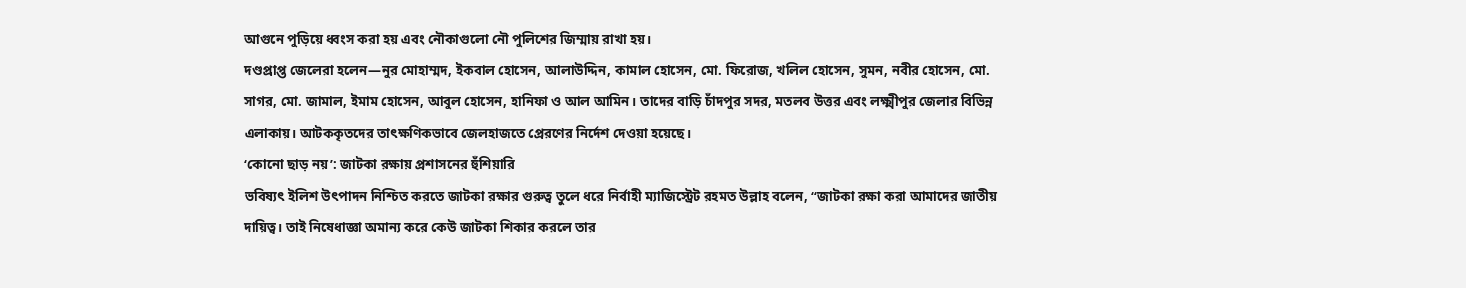আগুনে পুড়িয়ে ধ্বংস করা হয় এবং নৌকাগুলো নৌ পুলিশের জিম্মায় রাখা হয়।
দণ্ডপ্রাপ্ত জেলেরা হলেন—নুর মোহাম্মদ, ইকবাল হোসেন, আলাউদ্দিন, কামাল হোসেন, মো. ফিরোজ, খলিল হোসেন, সুমন, নবীর হোসেন, মো. সাগর, মো. জামাল, ইমাম হোসেন, আবুল হোসেন, হানিফা ও আল আমিন। তাদের বাড়ি চাঁদপুর সদর, মতলব উত্তর এবং লক্ষ্মীপুর জেলার বিভিন্ন এলাকায়। আটককৃতদের তাৎক্ষণিকভাবে জেলহাজতে প্রেরণের নির্দেশ দেওয়া হয়েছে।
‘কোনো ছাড় নয়’: জাটকা রক্ষায় প্রশাসনের হুঁশিয়ারি
ভবিষ্যৎ ইলিশ উৎপাদন নিশ্চিত করতে জাটকা রক্ষার গুরুত্ব তুলে ধরে নির্বাহী ম্যাজিস্ট্রেট রহমত উল্লাহ বলেন, “জাটকা রক্ষা করা আমাদের জাতীয় দায়িত্ব। তাই নিষেধাজ্ঞা অমান্য করে কেউ জাটকা শিকার করলে তার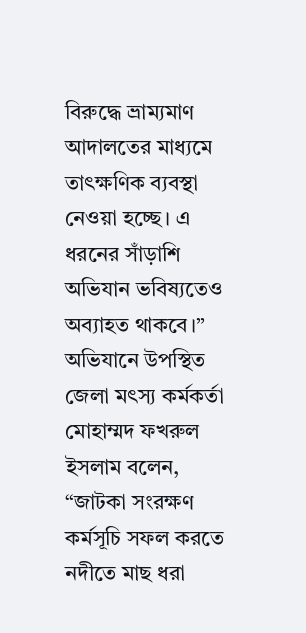বিরুদ্ধে ভ্রাম্যমাণ আদালতের মাধ্যমে তাৎক্ষণিক ব্যবস্থা নেওয়া হচ্ছে। এ ধরনের সাঁড়াশি অভিযান ভবিষ্যতেও অব্যাহত থাকবে।”
অভিযানে উপস্থিত জেলা মৎস্য কর্মকর্তা মোহাম্মদ ফখরুল ইসলাম বলেন, “জাটকা সংরক্ষণ কর্মসূচি সফল করতে নদীতে মাছ ধরা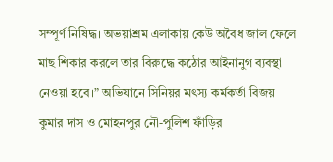সম্পূর্ণ নিষিদ্ধ। অভয়াশ্রম এলাকায় কেউ অবৈধ জাল ফেলে মাছ শিকার করলে তার বিরুদ্ধে কঠোর আইনানুগ ব্যবস্থা নেওয়া হবে।” অভিযানে সিনিয়র মৎস্য কর্মকর্তা বিজয় কুমার দাস ও মোহনপুর নৌ-পুলিশ ফাঁড়ির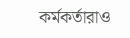কর্মকর্তারাও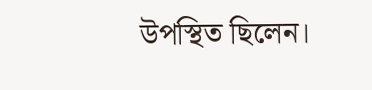উপস্থিত ছিলেন।